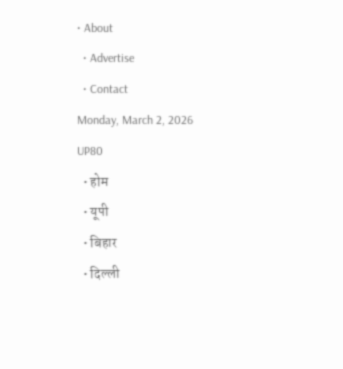• About
  • Advertise
  • Contact
Monday, March 2, 2026
UP80
  • होम
  • यूपी
  • बिहार
  • दिल्ली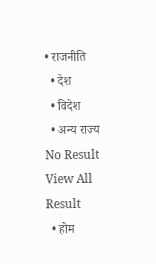• राजनीति
  • देश
  • विदेश
  • अन्य राज्य
No Result
View All Result
  • होम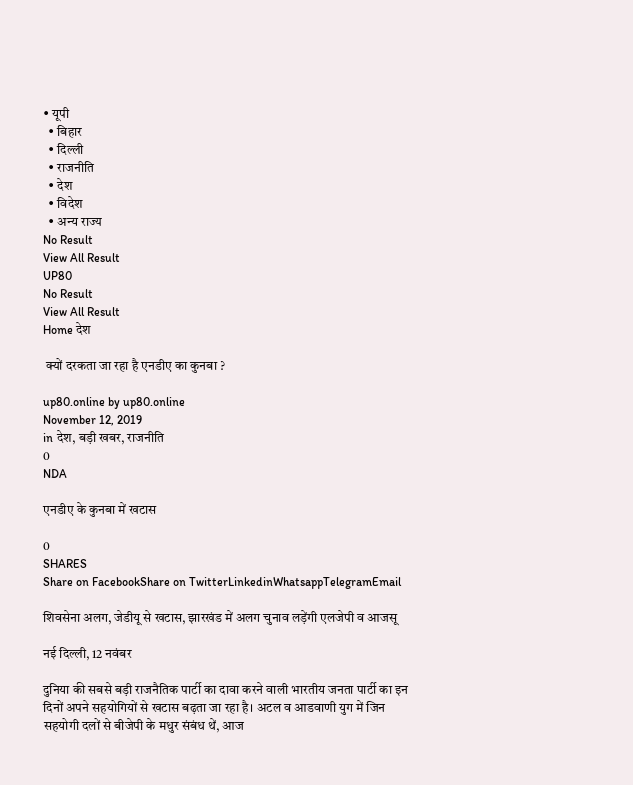• यूपी
  • बिहार
  • दिल्ली
  • राजनीति
  • देश
  • विदेश
  • अन्य राज्य
No Result
View All Result
UP80
No Result
View All Result
Home देश

 क्यों दरकता जा रहा है एनडीए का कुनबा ?

up80.online by up80.online
November 12, 2019
in देश, बड़ी खबर, राजनीति
0
NDA

एनडीए के कुनबा में खटास

0
SHARES
Share on FacebookShare on TwitterLinkedinWhatsappTelegramEmail

शिवसेना अलग, जेडीयू से खटास, झारखंड में अलग चुनाव लड़ेंगी एलजेपी व आजसू

नई दिल्ली, 12 नवंबर

दुनिया की सबसे बड़ी राजनैतिक पार्टी का दावा करने वाली भारतीय जनता पार्टी का इन दिनों अपने सहयोगियों से खटास बढ़ता जा रहा है। अटल व आडवाणी युग में जिन सहयोगी दलों से बीजेपी के मधुर संबंध थें, आज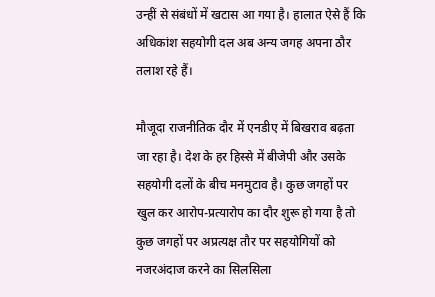उन्हीं से संबंधों में खटास आ गया है। हालात ऐसे हैं कि अधिकांश सहयोगी दल अब अन्य जगह अपना ठौर तलाश रहे हैं।

मौजूदा राजनीतिक दौर में एनडीए में बिखराव बढ़ता जा रहा है। देश के हर हिस्से में बीजेपी और उसके सहयोगी दलों के बीच मनमुटाव है। कुछ जगहों पर खुल कर आरोप-प्रत्यारोप का दौर शुरू हो गया है तो कुछ जगहों पर अप्रत्यक्ष तौर पर सहयोगियों को नजरअंदाज करने का सिलसिला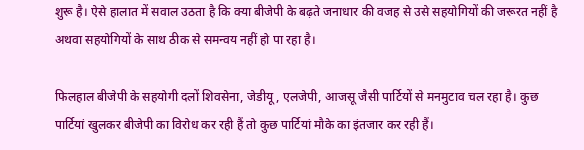शुरू है। ऐसे हालात में सवाल उठता है कि क्या बीजेपी के बढ़ते जनाधार की वजह से उसे सहयोगियों की जरूरत नहीं है अथवा सहयोगियों के साथ ठीक से समन्वय नहीं हो पा रहा है।

फिलहाल बीजेपी के सहयोगी दलों शिवसेना, जेडीयू, एलजेपी, आजसू जैसी पार्टियों से मनमुटाव चल रहा है। कुछ पार्टियां खुलकर बीजेपी का विरोध कर रही हैं तो कुछ पार्टियां मौके का इंतजार कर रही हैं।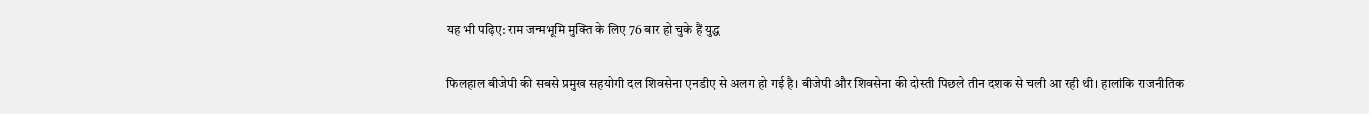यह भी पढ़िए: राम जन्मभूमि मुक्ति के लिए 76 बार हो चुके हैं युद्ध

फिलहाल बीजेपी की सबसे प्रमुख सहयोगी दल शिवसेना एनडीए से अलग हो गई है। बीजेपी और शिवसेना की दोस्ती पिछले तीन दशक से चली आ रही थी। हालांकि राजनीतिक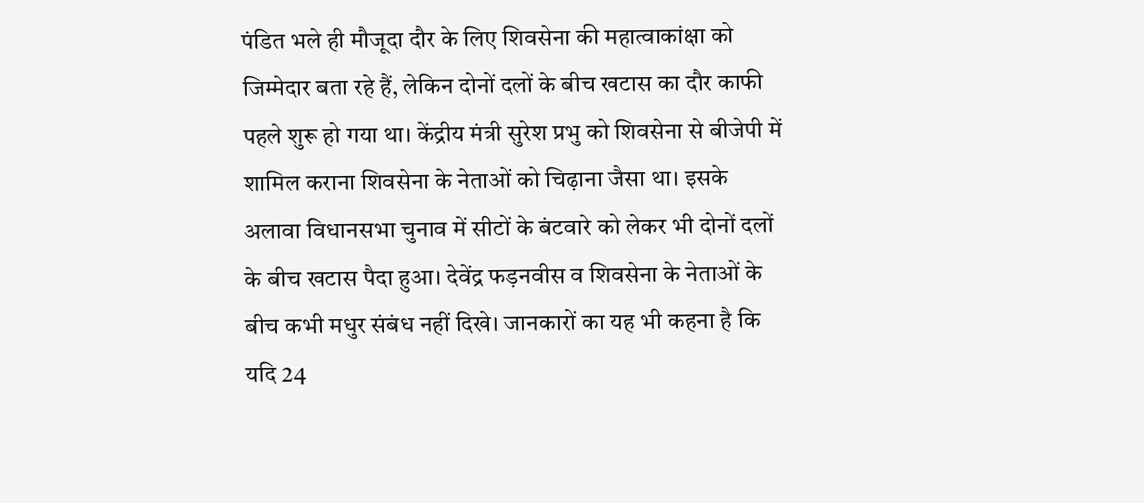पंडित भले ही मौजूदा दौर के लिए शिवसेना की महात्वाकांक्षा को जिम्मेदार बता रहे हैं, लेकिन दोनों दलों के बीच खटास का दौर काफी पहले शुरू हो गया था। केंद्रीय मंत्री सुरेश प्रभु को शिवसेना से बीजेपी में शामिल कराना शिवसेना के नेताओं को चिढ़ाना जैसा था। इसके अलावा विधानसभा चुनाव में सीटों के बंटवारे को लेकर भी दोनों दलों के बीच खटास पैदा हुआ। देवेंद्र फड़नवीस व शिवसेना के नेताओं के बीच कभी मधुर संबंध नहीं दिखे। जानकारों का यह भी कहना है कि यदि 24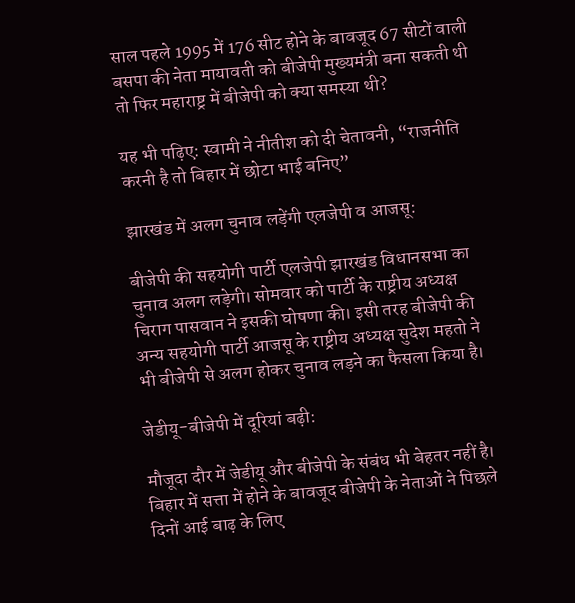साल पहले 1995 में 176 सीट होने के बावजूद 67 सीटों वाली बसपा की नेता मायावती को बीजेपी मुख्यमंत्री बना सकती थी तो फिर महाराष्ट्र में बीजेपी को क्या समस्या थी?

यह भी पढ़िए: स्वामी ने नीतीश को दी चेतावनी, “राजनीति करनी है तो बिहार में छोटा भाई बनिए”

झारखंड में अलग चुनाव लड़ेंगी एलजेपी व आजसू:

बीजेपी की सहयोगी पार्टी एलजेपी झारखंड विधानसभा का चुनाव अलग लड़ेगी। सोमवार को पार्टी के राष्ट्रीय अध्यक्ष चिराग पासवान ने इसकी घोषणा की। इसी तरह बीजेपी की अन्य सहयोगी पार्टी आजसू के राष्ट्रीय अध्यक्ष सुदेश महतो ने भी बीजेपी से अलग होकर चुनाव लड़ने का फैसला किया है।

जेडीयू-बीजेपी में दूरियां बढ़ी:

मौजूदा दौर में जेडीयू और बीजेपी के संबंध भी बेहतर नहीं है। बिहार में सत्ता में होने के बावजूद बीजेपी के नेताओं ने पिछले दिनों आई बाढ़ के लिए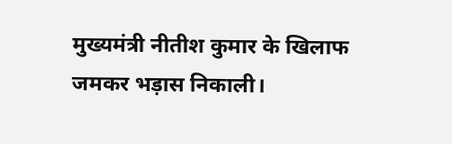मुख्यमंत्री नीतीश कुमार के खिलाफ जमकर भड़ास निकाली।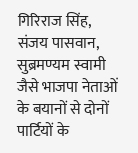गिरिराज सिंह, संजय पासवान, सुब्रमण्यम स्वामी जैसे भाजपा नेताओं के बयानों से दोनों पार्टियों के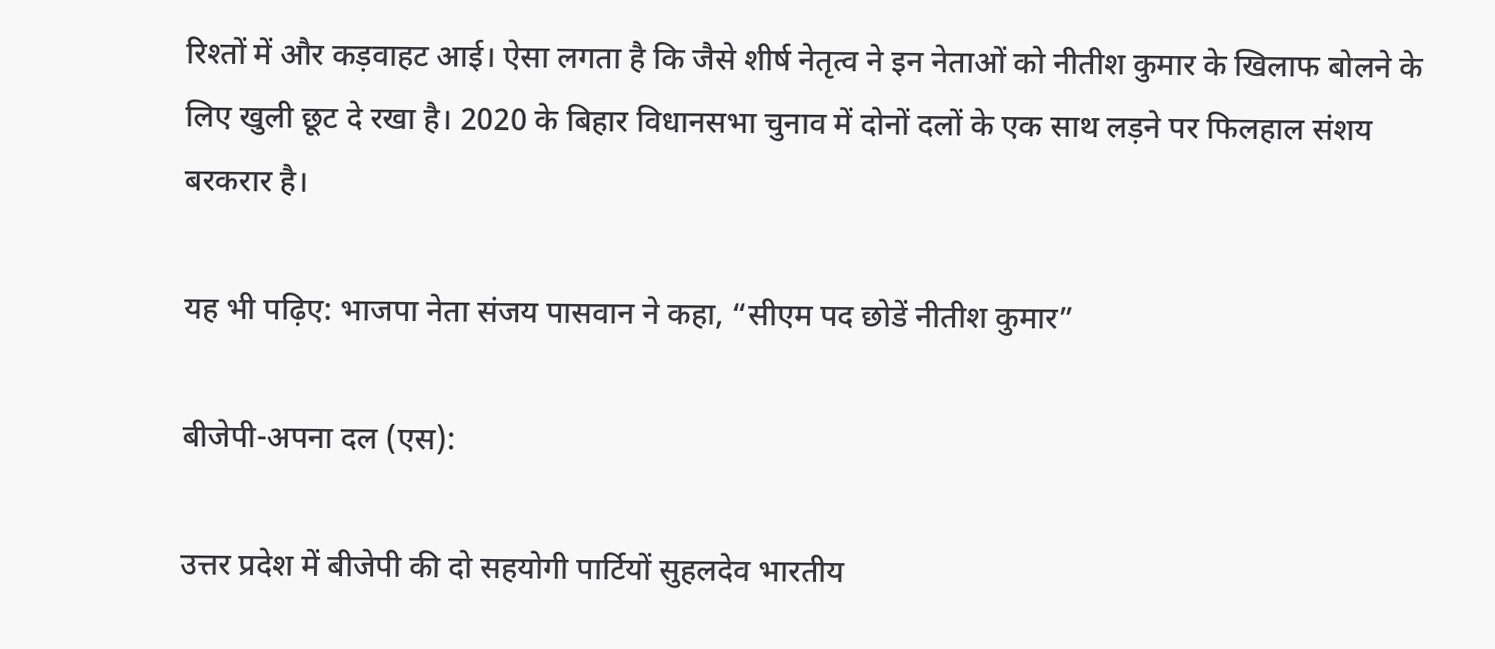रिश्तों में और कड़वाहट आई। ऐसा लगता है कि जैसे शीर्ष नेतृत्व ने इन नेताओं को नीतीश कुमार के खिलाफ बोलने के लिए खुली छूट दे रखा है। 2020 के बिहार विधानसभा चुनाव में दोनों दलों के एक साथ लड़ने पर फिलहाल संशय बरकरार है।

यह भी पढ़िए: भाजपा नेता संजय पासवान ने कहा, “सीएम पद छोडें नीतीश कुमार”

बीजेपी-अपना दल (एस):

उत्तर प्रदेश में बीजेपी की दो सहयोगी पार्टियों सुहलदेव भारतीय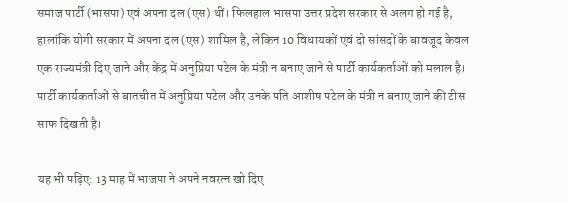समाज पार्टी (भासपा) एवं अपना दल (एस) थीं। फिलहाल भासपा उत्तर प्रदेश सरकार से अलग हो गई है, हालांकि योगी सरकार में अपना दल (एस) शामिल है, लेकिन 10 विधायकों एवं दो सांसदों के बावजूद केवल एक राज्यमंत्री दिए जाने और केंद्र में अनुप्रिया पटेल के मंत्री न बनाए जाने से पार्टी कार्यकर्ताओं को मलाल है। पार्टी कार्यकर्ताओं से बातचीत में अनुप्रिया पटेल और उनके पति आशीष पटेल के मंत्री न बनाए जाने की टीस साफ दिखती है।

यह भी पढ़िए: 13 माह में भाजपा ने अपने नवरत्न खो दिए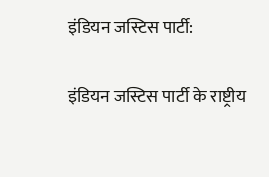इंडियन जस्टिस पार्टी:

इंडियन जस्टिस पार्टी के राष्ट्रीय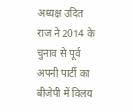अध्यक्ष उदित राज ने 2014 के चुनाव से पूर्व अपनी पार्टी का बीजेपी में विलय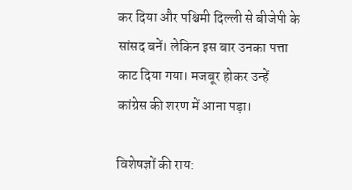कर दिया और पश्चिमी दिल्ली से बीजेपी के सांसद बनें। लेकिन इस बार उनका पत्ता काट दिया गया। मजबूर होकर उन्हें कांग्रेस की शरण में आना पड़ा।

विशेषज्ञों की राय: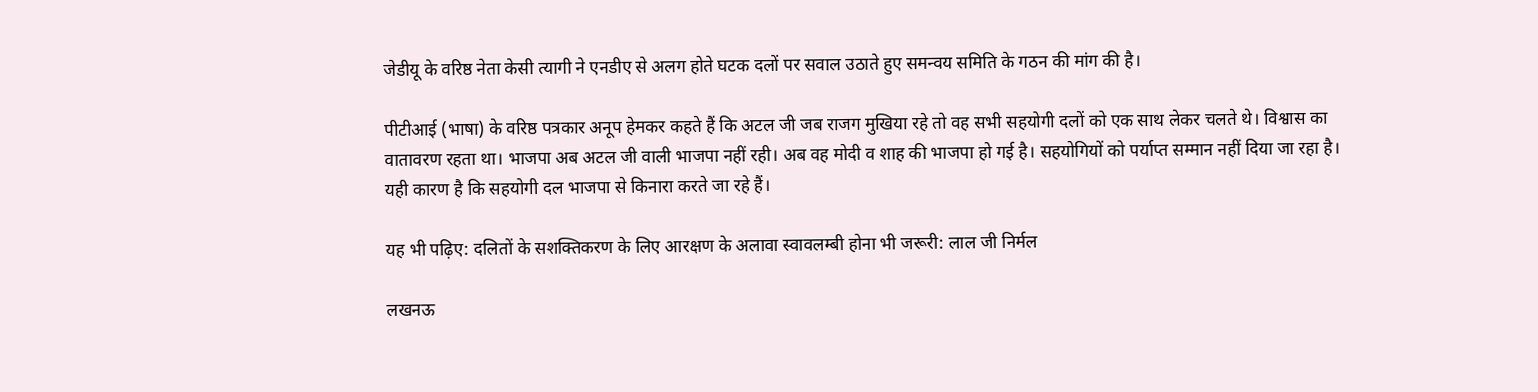जेडीयू के वरिष्ठ नेता केसी त्यागी ने एनडीए से अलग होते घटक दलों पर सवाल उठाते हुए समन्वय समिति के गठन की मांग की है।

पीटीआई (भाषा) के वरिष्ठ पत्रकार अनूप हेमकर कहते हैं कि अटल जी जब राजग मुखिया रहे तो वह सभी सहयोगी दलों को एक साथ लेकर चलते थे। विश्वास का वातावरण रहता था। भाजपा अब अटल जी वाली भाजपा नहीं रही। अब वह मोदी व शाह की भाजपा हो गई है। सहयोगियों को पर्याप्त सम्मान नहीं दिया जा रहा है। यही कारण है कि सहयोगी दल भाजपा से किनारा करते जा रहे हैं।

यह भी पढ़िए: दलितों के सशक्तिकरण के लिए आरक्षण के अलावा स्वावलम्बी होना भी जरूरी: लाल जी निर्मल

लखनऊ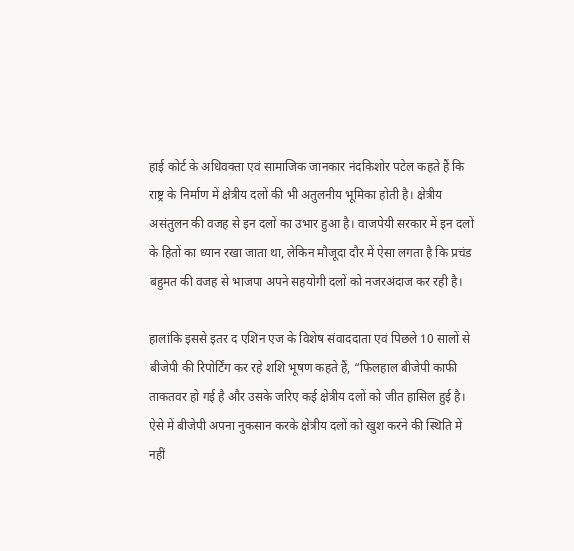हाई कोर्ट के अधिवक्ता एवं सामाजिक जानकार नंदकिशोर पटेल कहते हैं कि राष्ट्र के निर्माण में क्षेत्रीय दलों की भी अतुलनीय भूमिका होती है। क्षेत्रीय असंतुलन की वजह से इन दलों का उभार हुआ है। वाजपेयी सरकार में इन दलों के हितों का ध्यान रखा जाता था, लेकिन मौजूदा दौर में ऐसा लगता है कि प्रचंड बहुमत की वजह से भाजपा अपने सहयोगी दलों को नजरअंदाज कर रही है।

हालांकि इससे इतर द एशिन एज के विशेष संवाददाता एवं पिछले 10 सालों से बीजेपी की रिपोर्टिंग कर रहे शशि भूषण कहते हैं, “फिलहाल बीजेपी काफी ताकतवर हो गई है और उसके जरिए कई क्षेत्रीय दलों को जीत हासिल हुई है। ऐसे में बीजेपी अपना नुकसान करके क्षेत्रीय दलों को खुश करने की स्थिति में नहीं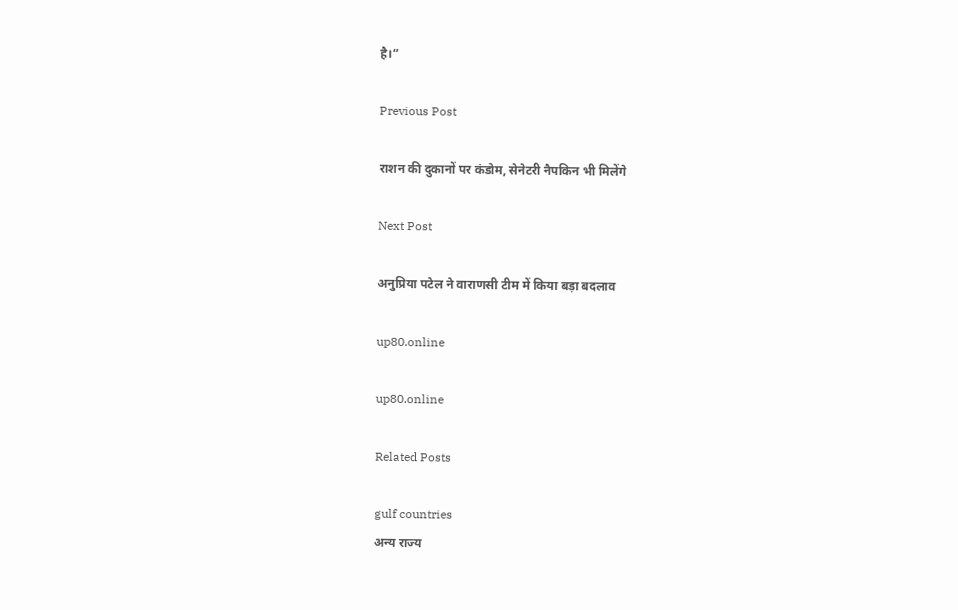है।“

Previous Post

राशन की दुकानों पर कंडोम, सेनेटरी नैपकिन भी मिलेंगे

Next Post

अनुप्रिया पटेल ने वाराणसी टीम में किया बड़ा बदलाव

up80.online

up80.online

Related Posts

gulf countries
अन्य राज्य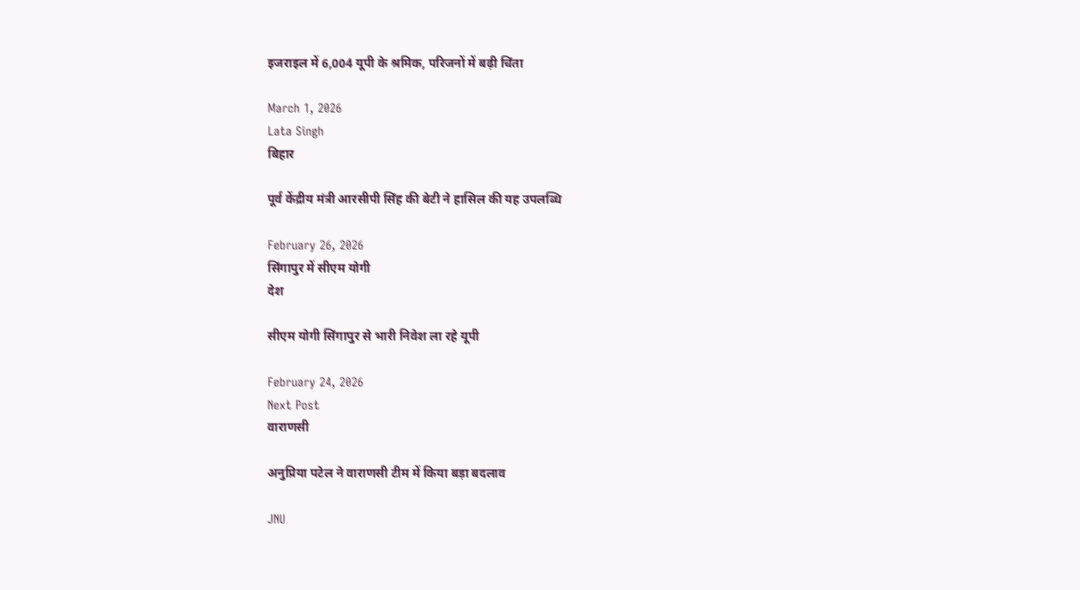इजराइल में 6,004 यूपी के श्रमिक, परिजनों में बढ़ी चिंता

March 1, 2026
Lata Singh
बिहार

पूर्व केंद्रीय मंत्री आरसीपी सिंह की बेटी ने हासिल की यह उपलब्धि

February 26, 2026
सिंगापुर में सीएम योगी
देश

सीएम योगी सिंगापुर से भारी निवेश ला रहे यूपी

February 24, 2026
Next Post
वाराणसी

अनुप्रिया पटेल ने वाराणसी टीम में किया बड़ा बदलाव

JNU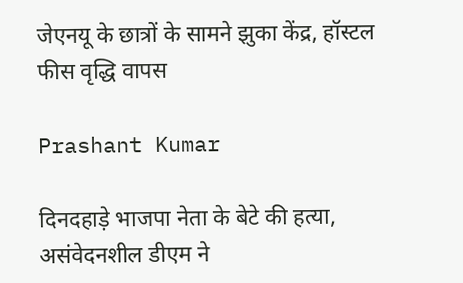जेएनयू के छात्रों के सामने झुका केंद्र, हॉस्टल फीस वृद्धि वापस

Prashant Kumar

दिनदहाड़े भाजपा नेता के बेटे की हत्या, असंवेदनशील डीएम ने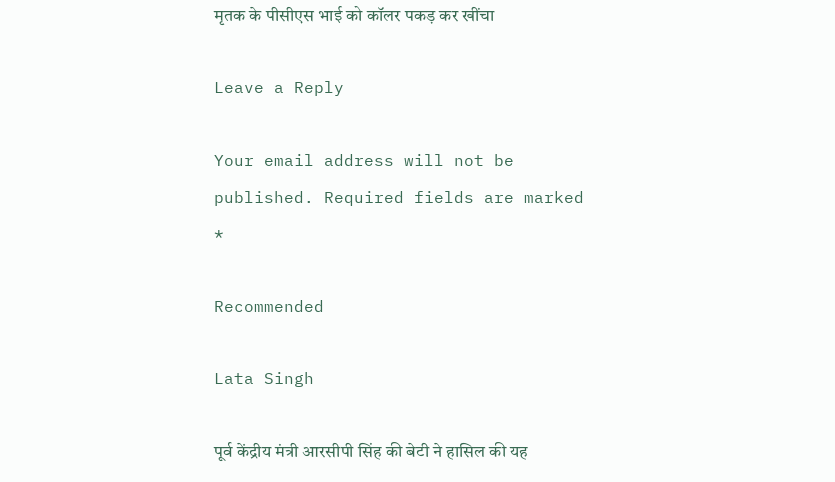मृतक के पीसीएस भाई को कॉलर पकड़ कर खींचा

Leave a Reply

Your email address will not be published. Required fields are marked *

Recommended

Lata Singh

पूर्व केंद्रीय मंत्री आरसीपी सिंह की बेटी ने हासिल की यह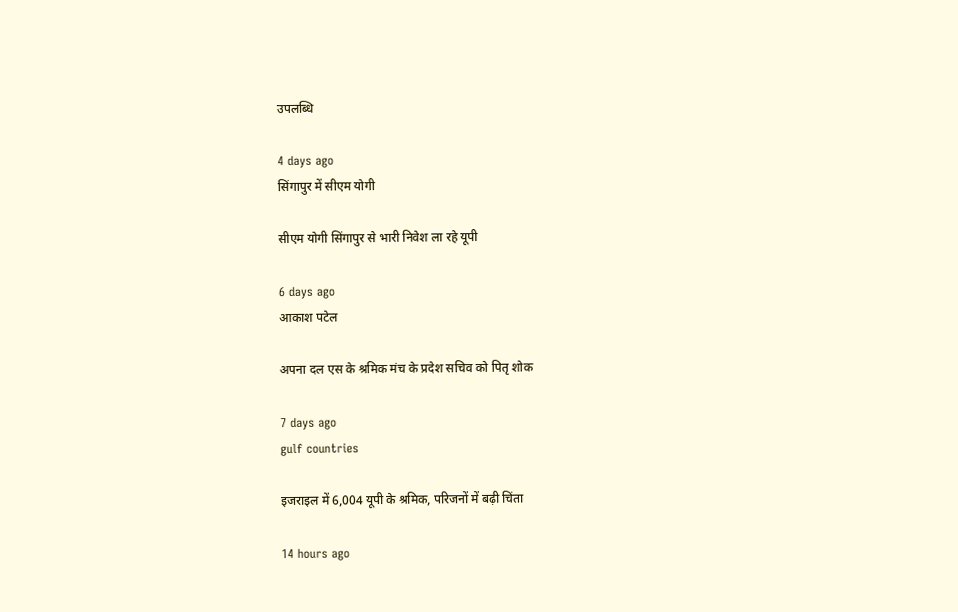उपलब्धि

4 days ago
सिंगापुर में सीएम योगी

सीएम योगी सिंगापुर से भारी निवेश ला रहे यूपी

6 days ago
आकाश पटेल

अपना दल एस के श्रमिक मंच के प्रदेश सचिव को पितृ शोक

7 days ago
gulf countries

इजराइल में 6,004 यूपी के श्रमिक, परिजनों में बढ़ी चिंता

14 hours ago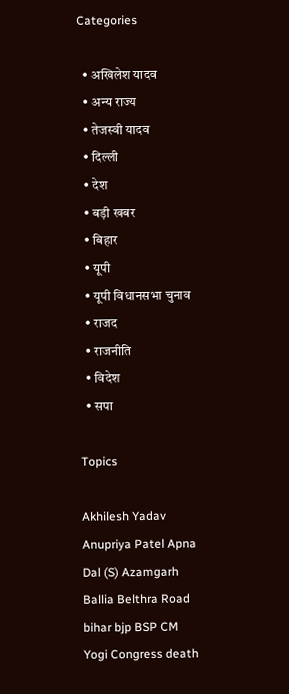Categories

  • अखिलेश यादव
  • अन्य राज्य
  • तेजस्वी यादव
  • दिल्ली
  • देश
  • बड़ी खबर
  • बिहार
  • यूपी
  • यूपी विधानसभा चुनाव
  • राजद
  • राजनीति
  • विदेश
  • सपा

Topics

Akhilesh Yadav Anupriya Patel Apna Dal (S) Azamgarh Ballia Belthra Road bihar bjp BSP CM Yogi Congress death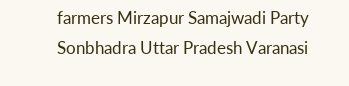farmers Mirzapur Samajwadi Party Sonbhadra Uttar Pradesh Varanasi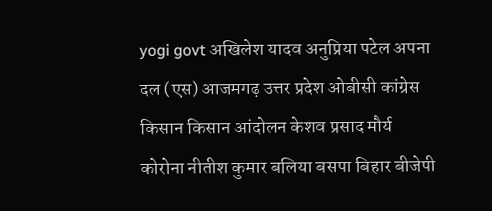yogi govt अखिलेश यादव अनुप्रिया पटेल अपना दल (एस) आजमगढ़ उत्तर प्रदेश ओबीसी कांग्रेस किसान किसान आंदोलन केशव प्रसाद मौर्य कोरोना नीतीश कुमार बलिया बसपा बिहार बीजेपी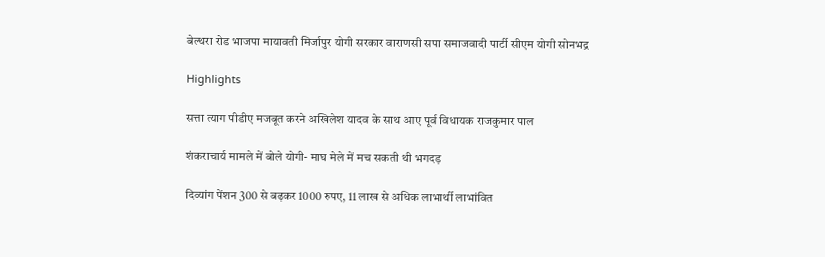बेल्थरा रोड भाजपा मायावती मिर्जापुर योगी सरकार वाराणसी सपा समाजवादी पार्टी सीएम योगी सोनभद्र

Highlights

सत्ता त्याग पीडीए मजबूत करने अखिलेश यादव के साथ आए पूर्व विधायक राजकुमार पाल

शंकराचार्य मामले में बोले योगी- माघ मेले में मच सकती थी भगदड़

दिव्यांग पेंशन 300 से बढ़कर 1000 रुपए, 11 लाख से अधिक लाभार्थी लाभांवित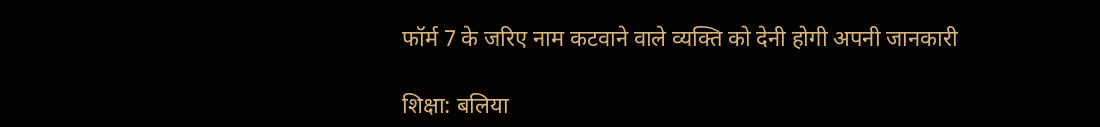फॉर्म 7 के जरिए नाम कटवाने वाले व्यक्ति को देनी होगी अपनी जानकारी

शिक्षा: बलिया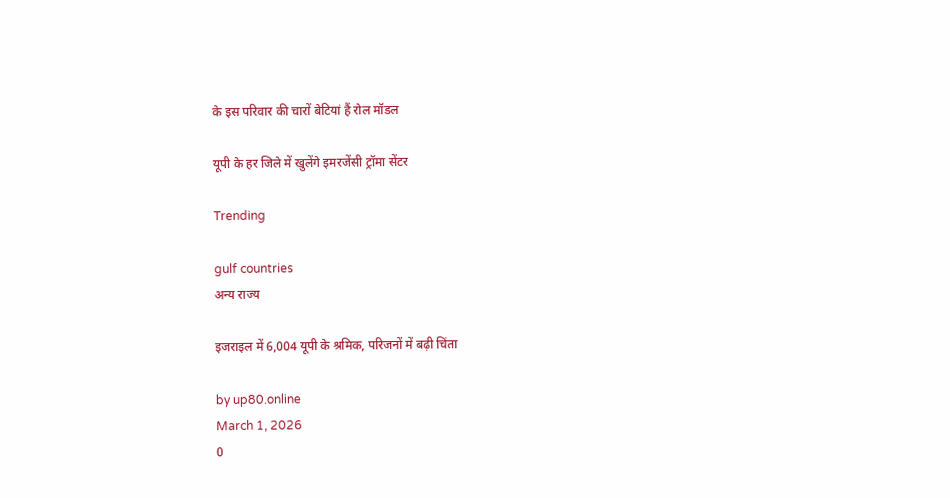के इस परिवार की चारों बेटियां हैं रोल मॉडल

यूपी के हर जिले में खुलेंगे इमरजेंसी ट्रॉमा सेंटर

Trending

gulf countries
अन्य राज्य

इजराइल में 6,004 यूपी के श्रमिक, परिजनों में बढ़ी चिंता

by up80.online
March 1, 2026
0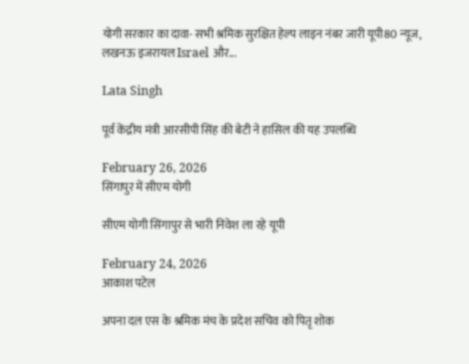योगी सरकार का दावा- सभी श्रमिक सुरक्षित हेल्प लाइन नंबर जारी यूपी80 न्यूज, लखनऊ इजरायल Israel और...

Lata Singh

पूर्व केंद्रीय मंत्री आरसीपी सिंह की बेटी ने हासिल की यह उपलब्धि

February 26, 2026
सिंगापुर में सीएम योगी

सीएम योगी सिंगापुर से भारी निवेश ला रहे यूपी

February 24, 2026
आकाश पटेल

अपना दल एस के श्रमिक मंच के प्रदेश सचिव को पितृ शोक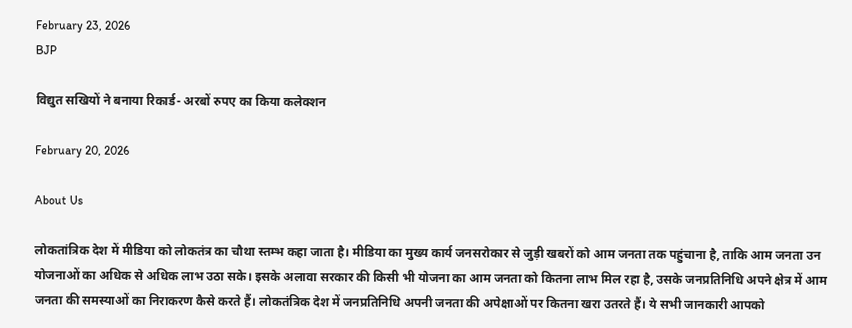February 23, 2026
BJP

विद्युत सखियों ने बनाया रिकार्ड- अरबों रुपए का किया कलेक्शन

February 20, 2026

About Us

लोकतांत्रिक देश में मीडिया को लोकतंत्र का चौथा स्तम्भ कहा जाता है। मीडिया का मुख्य कार्य जनसरोकार से जुड़ी खबरों को आम जनता तक पहुंचाना है, ताकि आम जनता उन योजनाओं का अधिक से अधिक लाभ उठा सके। इसके अलावा सरकार की किसी भी योजना का आम जनता को कितना लाभ मिल रहा है, उसके जनप्रतिनिधि अपने क्षेत्र में आम जनता की समस्याओं का निराकरण कैसे करते हैं। लोकतंत्रिक देश में जनप्रतिनिधि अपनी जनता की अपेक्षाओं पर कितना खरा उतरते हैं। ये सभी जानकारी आपको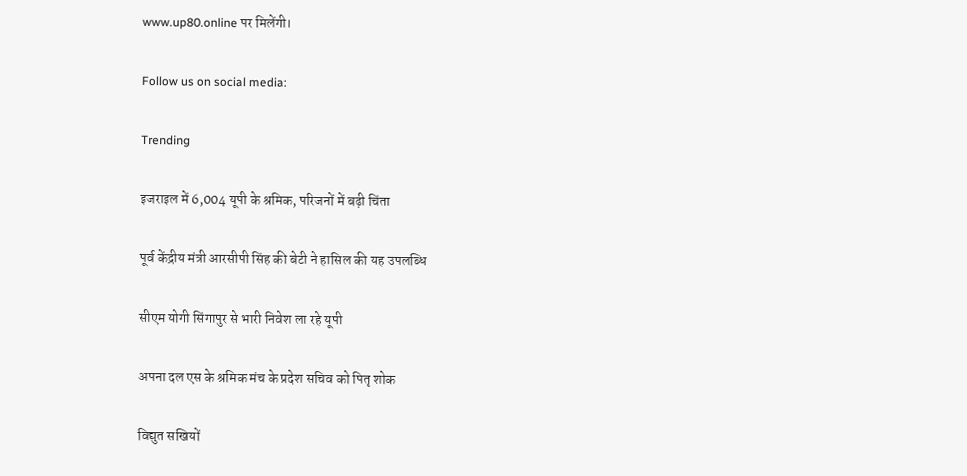www.up80.online पर मिलेंगी।

Follow us on social media:

Trending

इजराइल में 6,004 यूपी के श्रमिक, परिजनों में बढ़ी चिंता

पूर्व केंद्रीय मंत्री आरसीपी सिंह की बेटी ने हासिल की यह उपलब्धि

सीएम योगी सिंगापुर से भारी निवेश ला रहे यूपी

अपना दल एस के श्रमिक मंच के प्रदेश सचिव को पितृ शोक

विद्युत सखियों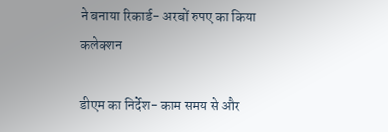ने बनाया रिकार्ड- अरबों रुपए का किया कलेक्शन

डीएम का निर्देश- काम समय से और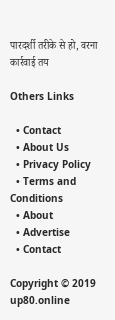पारदर्शी तरीके से हो, वरना कार्रवाई तय

Others Links

  • Contact
  • About Us
  • Privacy Policy
  • Terms and Conditions
  • About
  • Advertise
  • Contact

Copyright © 2019 up80.online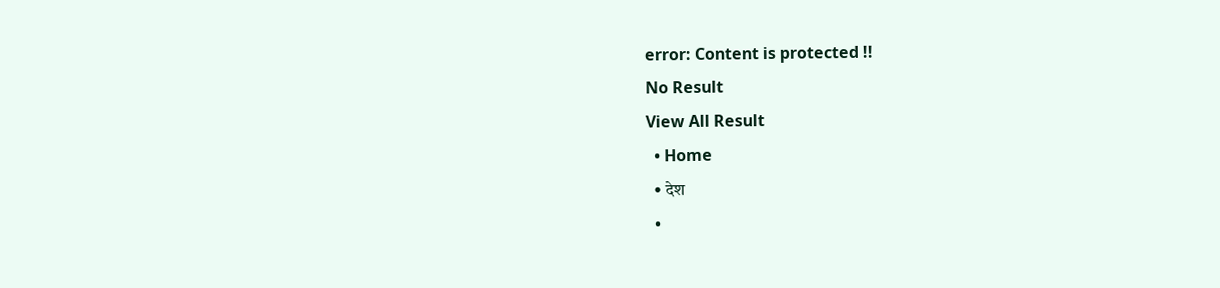error: Content is protected !!
No Result
View All Result
  • Home
  • देश
  •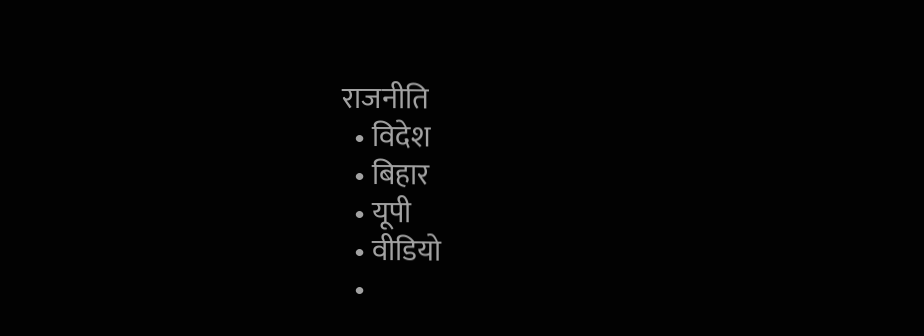राजनीति
  • विदेश
  • बिहार
  • यूपी
  • वीडियो
  •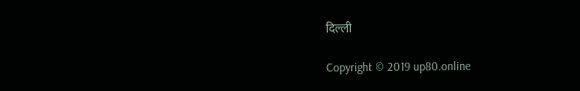दिल्ली

Copyright © 2019 up80.online